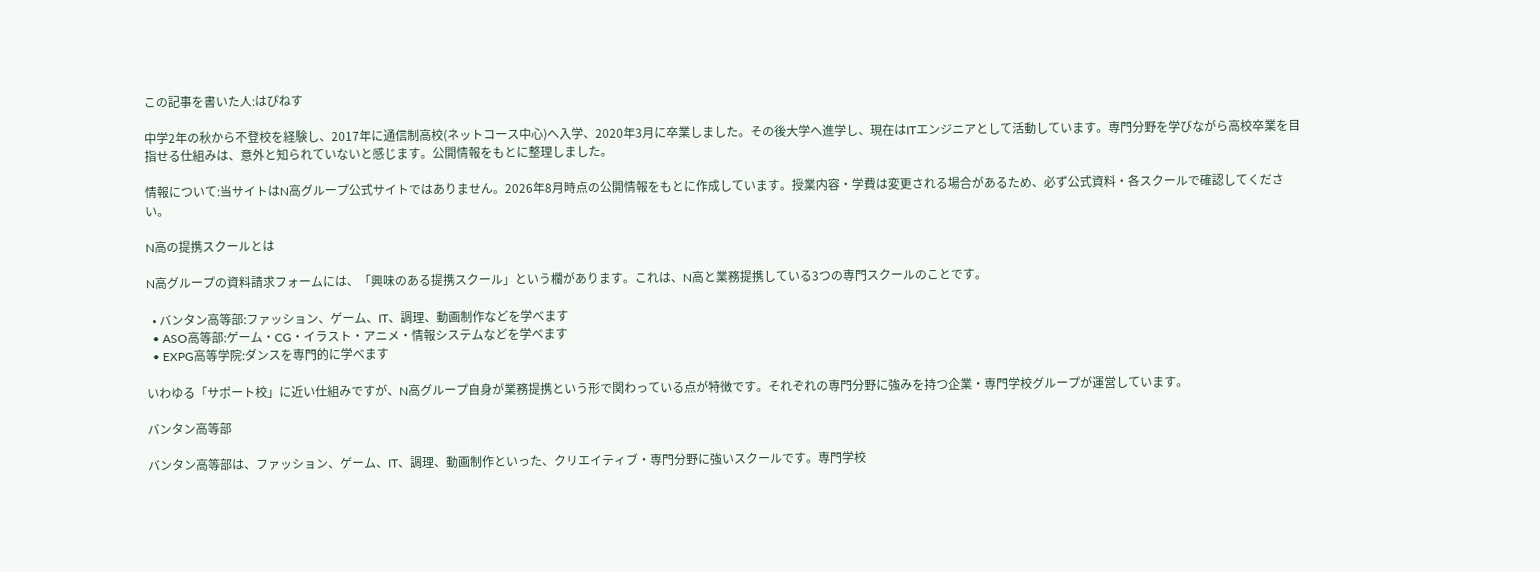この記事を書いた人:はぴねす

中学2年の秋から不登校を経験し、2017年に通信制高校(ネットコース中心)へ入学、2020年3月に卒業しました。その後大学へ進学し、現在はITエンジニアとして活動しています。専門分野を学びながら高校卒業を目指せる仕組みは、意外と知られていないと感じます。公開情報をもとに整理しました。

情報について:当サイトはN高グループ公式サイトではありません。2026年8月時点の公開情報をもとに作成しています。授業内容・学費は変更される場合があるため、必ず公式資料・各スクールで確認してください。

N高の提携スクールとは

N高グループの資料請求フォームには、「興味のある提携スクール」という欄があります。これは、N高と業務提携している3つの専門スクールのことです。

  • バンタン高等部:ファッション、ゲーム、IT、調理、動画制作などを学べます
  • ASO高等部:ゲーム・CG・イラスト・アニメ・情報システムなどを学べます
  • EXPG高等学院:ダンスを専門的に学べます

いわゆる「サポート校」に近い仕組みですが、N高グループ自身が業務提携という形で関わっている点が特徴です。それぞれの専門分野に強みを持つ企業・専門学校グループが運営しています。

バンタン高等部

バンタン高等部は、ファッション、ゲーム、IT、調理、動画制作といった、クリエイティブ・専門分野に強いスクールです。専門学校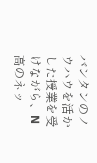バンタンのノウハウを活かした授業を受けながら、N高のネッ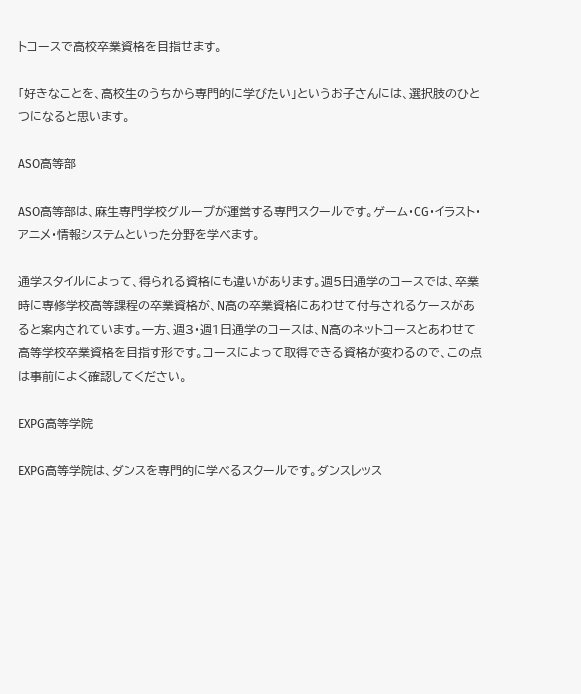トコースで高校卒業資格を目指せます。

「好きなことを、高校生のうちから専門的に学びたい」というお子さんには、選択肢のひとつになると思います。

ASO高等部

ASO高等部は、麻生専門学校グループが運営する専門スクールです。ゲーム・CG・イラスト・アニメ・情報システムといった分野を学べます。

通学スタイルによって、得られる資格にも違いがあります。週5日通学のコースでは、卒業時に専修学校高等課程の卒業資格が、N高の卒業資格にあわせて付与されるケースがあると案内されています。一方、週3・週1日通学のコースは、N高のネットコースとあわせて高等学校卒業資格を目指す形です。コースによって取得できる資格が変わるので、この点は事前によく確認してください。

EXPG高等学院

EXPG高等学院は、ダンスを専門的に学べるスクールです。ダンスレッス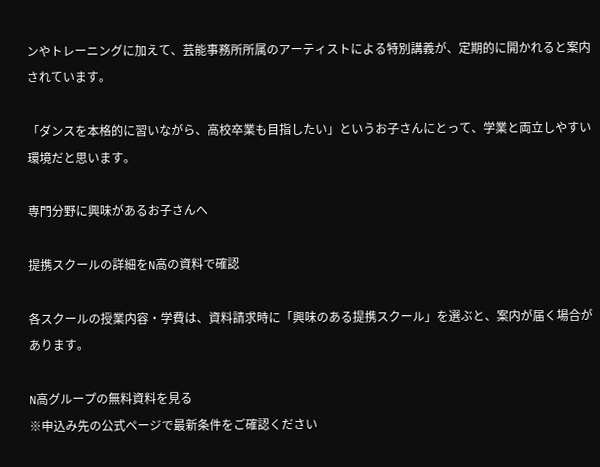ンやトレーニングに加えて、芸能事務所所属のアーティストによる特別講義が、定期的に開かれると案内されています。

「ダンスを本格的に習いながら、高校卒業も目指したい」というお子さんにとって、学業と両立しやすい環境だと思います。

専門分野に興味があるお子さんへ

提携スクールの詳細をN高の資料で確認

各スクールの授業内容・学費は、資料請求時に「興味のある提携スクール」を選ぶと、案内が届く場合があります。

N高グループの無料資料を見る
※申込み先の公式ページで最新条件をご確認ください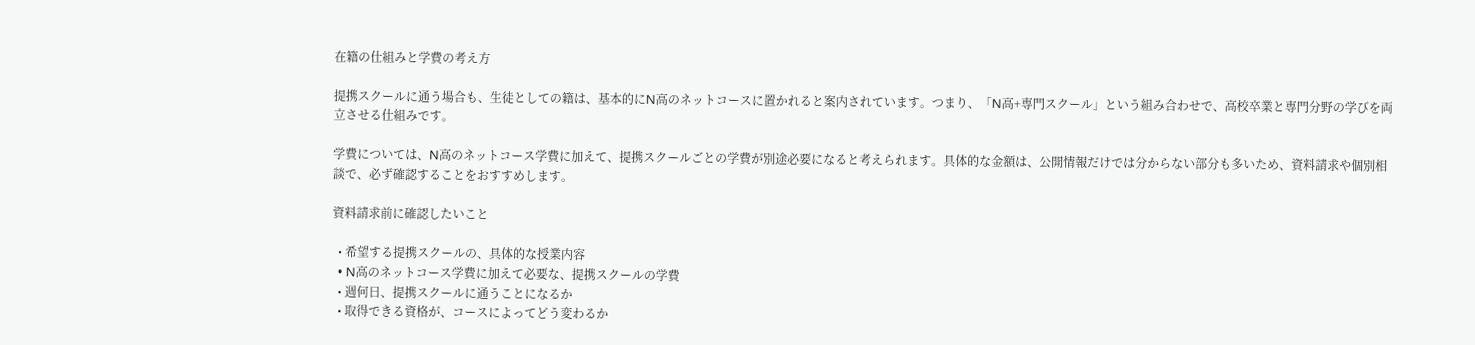在籍の仕組みと学費の考え方

提携スクールに通う場合も、生徒としての籍は、基本的にN高のネットコースに置かれると案内されています。つまり、「N高+専門スクール」という組み合わせで、高校卒業と専門分野の学びを両立させる仕組みです。

学費については、N高のネットコース学費に加えて、提携スクールごとの学費が別途必要になると考えられます。具体的な金額は、公開情報だけでは分からない部分も多いため、資料請求や個別相談で、必ず確認することをおすすめします。

資料請求前に確認したいこと

  • 希望する提携スクールの、具体的な授業内容
  • N高のネットコース学費に加えて必要な、提携スクールの学費
  • 週何日、提携スクールに通うことになるか
  • 取得できる資格が、コースによってどう変わるか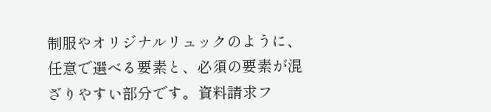制服やオリジナルリュックのように、任意で選べる要素と、必須の要素が混ざりやすい部分です。資料請求フ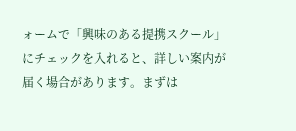ォームで「興味のある提携スクール」にチェックを入れると、詳しい案内が届く場合があります。まずは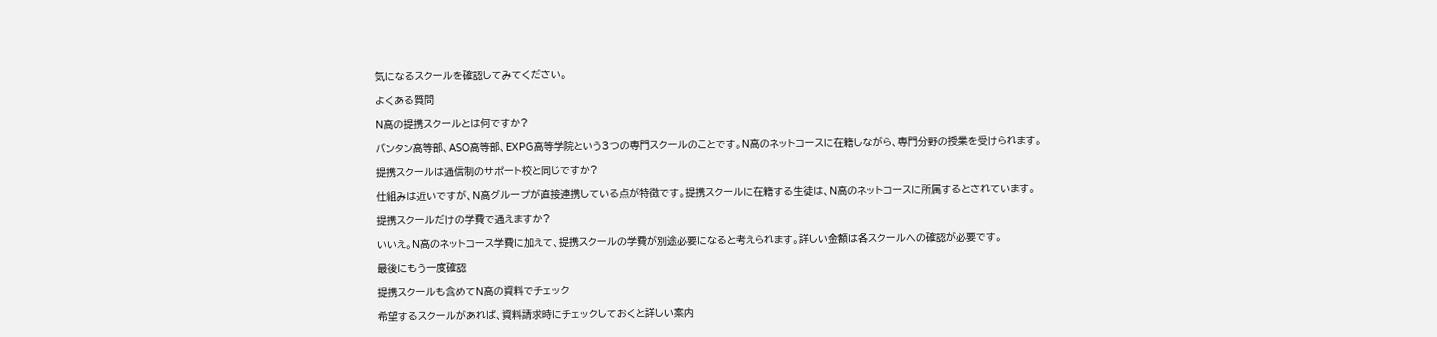気になるスクールを確認してみてください。

よくある質問

N高の提携スクールとは何ですか?

バンタン高等部、ASO高等部、EXPG高等学院という3つの専門スクールのことです。N高のネットコースに在籍しながら、専門分野の授業を受けられます。

提携スクールは通信制のサポート校と同じですか?

仕組みは近いですが、N高グループが直接連携している点が特徴です。提携スクールに在籍する生徒は、N高のネットコースに所属するとされています。

提携スクールだけの学費で通えますか?

いいえ。N高のネットコース学費に加えて、提携スクールの学費が別途必要になると考えられます。詳しい金額は各スクールへの確認が必要です。

最後にもう一度確認

提携スクールも含めてN高の資料でチェック

希望するスクールがあれば、資料請求時にチェックしておくと詳しい案内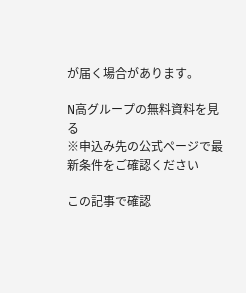が届く場合があります。

N高グループの無料資料を見る
※申込み先の公式ページで最新条件をご確認ください

この記事で確認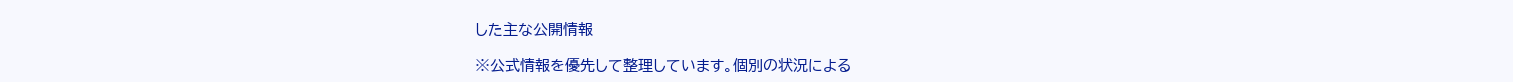した主な公開情報

※公式情報を優先して整理しています。個別の状況による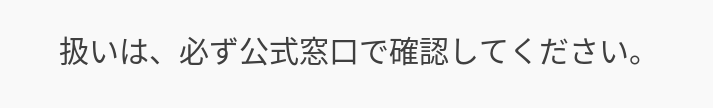扱いは、必ず公式窓口で確認してください。